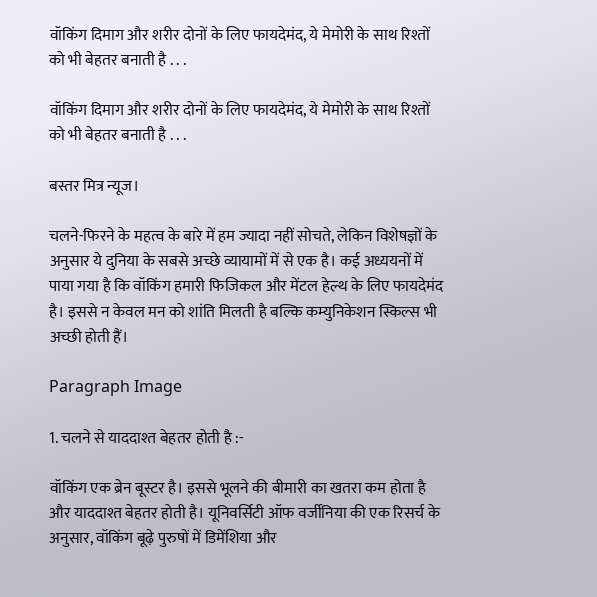वॉकिंग दिमाग और शरीर दोनों के लिए फायदेमंद, ये मेमोरी के साथ रिश्तों को भी बेहतर बनाती है . . .

वॉकिंग दिमाग और शरीर दोनों के लिए फायदेमंद, ये मेमोरी के साथ रिश्तों को भी बेहतर बनाती है . . .

बस्तर मित्र न्यूज।

चलने-फिरने के महत्व के बारे में हम ज्यादा नहीं सोचते, लेकिन विशेषज्ञों के अनुसार ये दुनिया के सबसे अच्छे व्यायामों में से एक है। कई अध्ययनों में पाया गया है कि वॉकिंग हमारी फिजिकल और मेंटल हेल्थ के लिए फायदेमंद है। इससे न केवल मन को शांति मिलती है बल्कि कम्युनिकेशन स्किल्स भी अच्छी होती हैं।

Paragraph Image

1. चलने से याददाश्त बेहतर होती है :-

वॉकिंग एक ब्रेन बूस्टर है। इससे भूलने की बीमारी का खतरा कम होता है और याददाश्त बेहतर होती है। यूनिवर्सिटी ऑफ वर्जीनिया की एक रिसर्च के अनुसार, वॉकिंग बूढ़े पुरुषों में डिमेंशिया और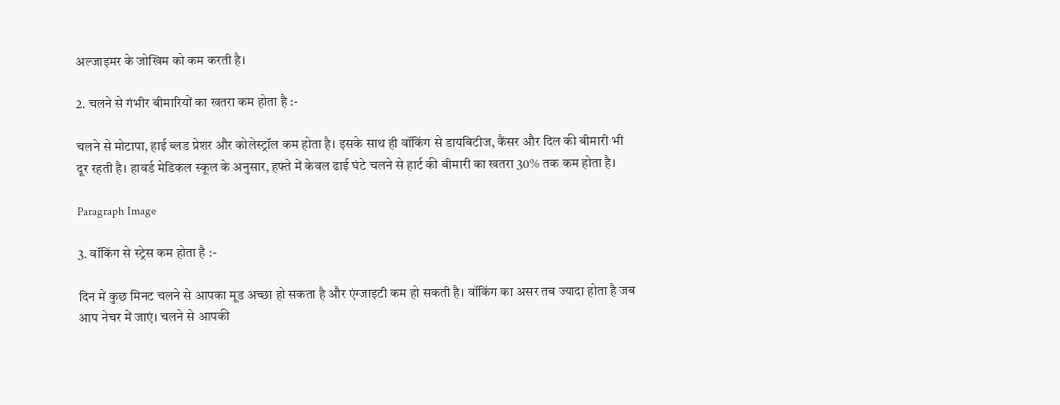अल्जाइमर के जोखिम को कम करती है।

2. चलने से गंभीर बीमारियों का खतरा कम होता है :-

चलने से मोटापा, हाई ब्लड प्रेशर और कोलेस्ट्रॉल कम होता है। इसके साथ ही वॉकिंग से डायबिटीज, कैंसर और दिल की बीमारी भी दूर रहती है। हावर्ड मेडिकल स्कूल के अनुसार, हफ्ते में केवल ढाई घंटे चलने से हार्ट की बीमारी का खतरा 30% तक कम होता है।

Paragraph Image

3. वॉकिंग से स्ट्रेस कम होता है :-

दिन में कुछ मिनट चलने से आपका मूड अच्छा हो सकता है और एंग्जाइटी कम हो सकती है। वॉकिंग का असर तब ज्यादा होता है जब आप नेचर में जाएं। चलने से आपकी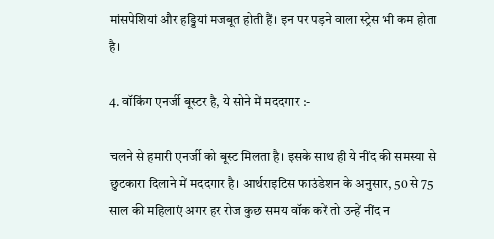मांसपेशियां और हड्डियां मजबूत होती हैं। इन पर पड़ने वाला स्ट्रेस भी कम होता है।

4. वॉकिंग एनर्जी बूस्टर है, ये सोने में मददगार :-

चलने से हमारी एनर्जी को बूस्ट मिलता है। इसके साथ ही ये नींद की समस्या से छुटकारा दिलाने में मददगार है। आर्थराइटिस फाउंडेशन के अनुसार, 50 से 75 साल की महिलाएं अगर हर रोज कुछ समय वॉक करें तो उन्हें नींद न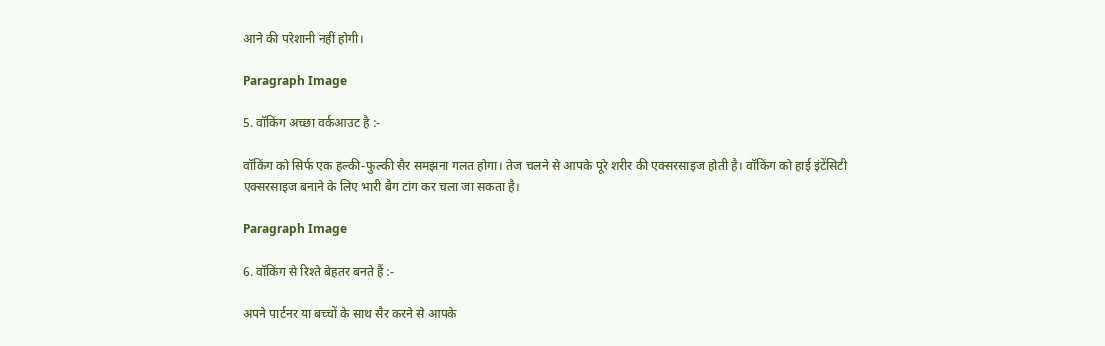आने की परेशानी नहीं होगी।

Paragraph Image

5. वॉकिंग अच्छा वर्कआउट है :-

वॉकिंग को सिर्फ एक हल्की-फुल्की सैर समझना गलत होगा। तेज चलने से आपके पूरे शरीर की एक्सरसाइज होती है। वॉकिंग को हाई इंटेंसिटी एक्सरसाइज बनाने के लिए भारी बैग टांग कर चला जा सकता है।

Paragraph Image

6. वॉकिंग से रिश्ते बेहतर बनते हैं :-

अपने पार्टनर या बच्चों के साथ सैर करने से आपके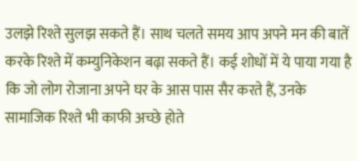उलझे रिश्ते सुलझ सकते हैं। साथ चलते समय आप अपने मन की बातें करके रिश्ते में कम्युनिकेशन बढ़ा सकते हैं। कई शोधों में ये पाया गया है कि जो लोग रोजाना अपने घर के आस पास सैर करते हैं, उनके सामाजिक रिश्ते भी काफी अच्छे होते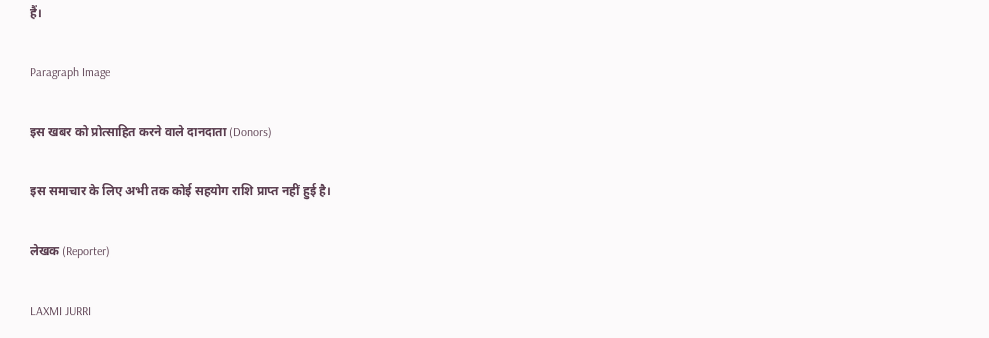हैं।

Paragraph Image

इस खबर को प्रोत्साहित करने वाले दानदाता (Donors)

इस समाचार के लिए अभी तक कोई सहयोग राशि प्राप्त नहीं हुई है।

लेखक (Reporter)

LAXMI JURRI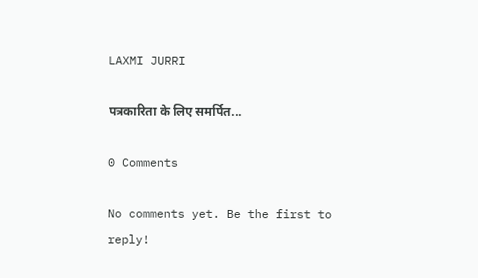LAXMI JURRI

पत्रकारिता के लिए समर्पित...

0 Comments

No comments yet. Be the first to reply!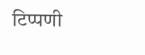टिप्पणी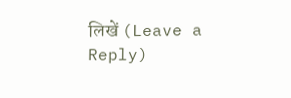लिखें (Leave a Reply)